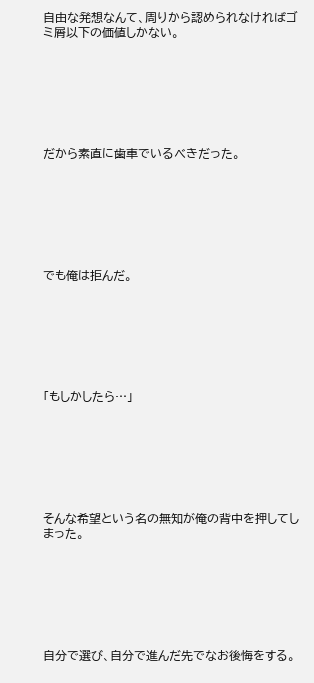自由な発想なんて、周りから認められなければゴミ屑以下の価値しかない。







だから素直に歯車でいるべきだった。







でも俺は拒んだ。







「もしかしたら…」







そんな希望という名の無知が俺の背中を押してしまった。







自分で選び、自分で進んだ先でなお後悔をする。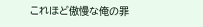これほど傲慢な俺の罪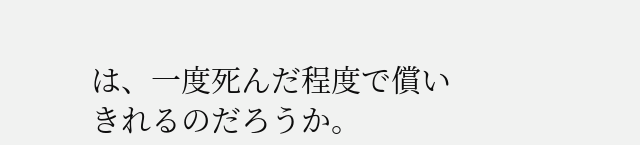は、一度死んだ程度で償いきれるのだろうか。